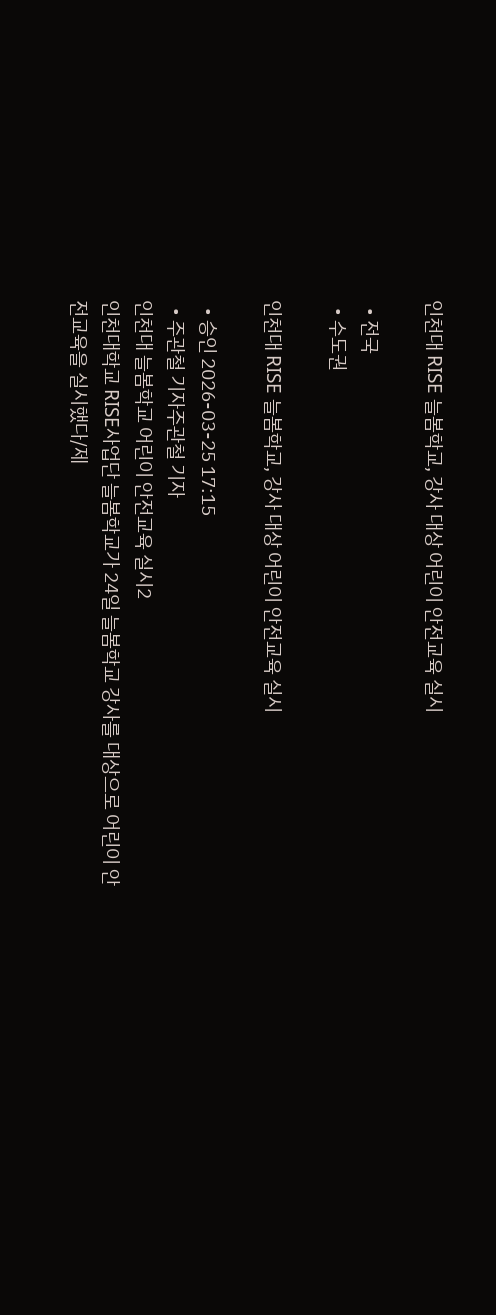인천대 RISE 늘봄학교, 강사 대상 어린이 안전교육 실시

  • 전국
  • 수도권

인천대 RISE 늘봄학교, 강사 대상 어린이 안전교육 실시

  • 승인 2026-03-25 17:15
  • 주관철 기자주관철 기자
인천대 늘봄학교 어린이 안전교육 실시2
인천대학교 RISE사업단 늘봄학교가 24일 늘봄학교 강사를 대상으로 어린이 안전교육을 실시했다/제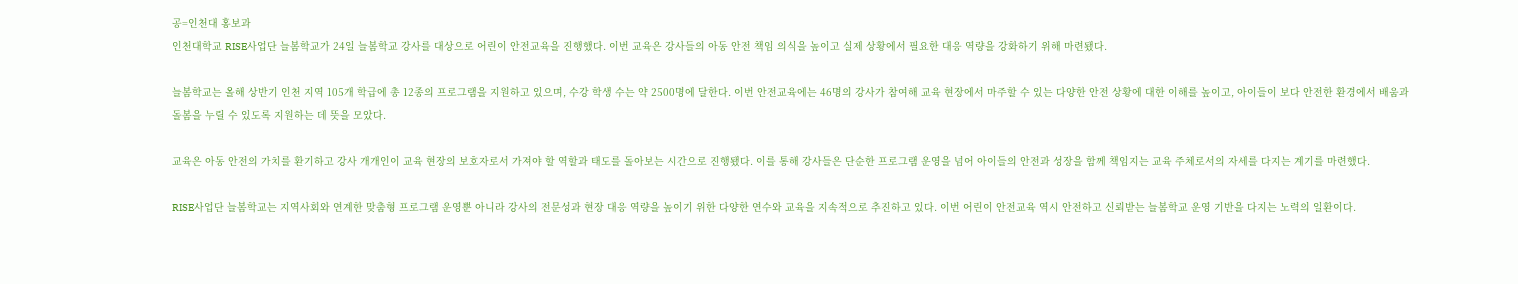공=인천대 홍보과
인천대학교 RISE사업단 늘봄학교가 24일 늘봄학교 강사를 대상으로 어린이 안전교육을 진행했다. 이번 교육은 강사들의 아동 안전 책임 의식을 높이고 실제 상황에서 필요한 대응 역량을 강화하기 위해 마련됐다.

늘봄학교는 올해 상반기 인천 지역 105개 학급에 총 12종의 프로그램을 지원하고 있으며, 수강 학생 수는 약 2500명에 달한다. 이번 안전교육에는 46명의 강사가 참여해 교육 현장에서 마주할 수 있는 다양한 안전 상황에 대한 이해를 높이고, 아이들이 보다 안전한 환경에서 배움과 돌봄을 누릴 수 있도록 지원하는 데 뜻을 모았다.

교육은 아동 안전의 가치를 환기하고 강사 개개인이 교육 현장의 보호자로서 가져야 할 역할과 태도를 돌아보는 시간으로 진행됐다. 이를 통해 강사들은 단순한 프로그램 운영을 넘어 아이들의 안전과 성장을 함께 책임지는 교육 주체로서의 자세를 다지는 계기를 마련했다.

RISE사업단 늘봄학교는 지역사회와 연계한 맞춤형 프로그램 운영뿐 아니라 강사의 전문성과 현장 대응 역량을 높이기 위한 다양한 연수와 교육을 지속적으로 추진하고 있다. 이번 어린이 안전교육 역시 안전하고 신뢰받는 늘봄학교 운영 기반을 다지는 노력의 일환이다.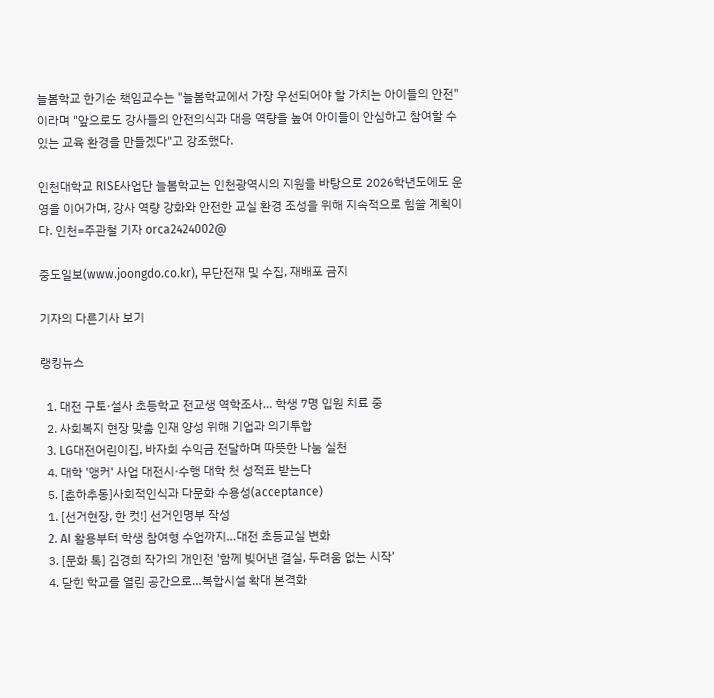늘봄학교 한기순 책임교수는 "늘봄학교에서 가장 우선되어야 할 가치는 아이들의 안전"이라며 "앞으로도 강사들의 안전의식과 대응 역량을 높여 아이들이 안심하고 참여할 수 있는 교육 환경을 만들겠다"고 강조했다.

인천대학교 RISE사업단 늘봄학교는 인천광역시의 지원을 바탕으로 2026학년도에도 운영을 이어가며, 강사 역량 강화와 안전한 교실 환경 조성을 위해 지속적으로 힘쓸 계획이다. 인천=주관철 기자 orca2424002@

중도일보(www.joongdo.co.kr), 무단전재 및 수집, 재배포 금지

기자의 다른기사 보기

랭킹뉴스

  1. 대전 구토·설사 초등학교 전교생 역학조사… 학생 7명 입원 치료 중
  2. 사회복지 현장 맞춤 인재 양성 위해 기업과 의기투합
  3. LG대전어린이집, 바자회 수익금 전달하며 따뜻한 나눔 실천
  4. 대학 '앵커' 사업 대전시·수행 대학 첫 성적표 받는다
  5. [춘하추동]사회적인식과 다문화 수용성(acceptance)
  1. [선거현장, 한 컷!] 선거인명부 작성
  2. AI 활용부터 학생 참여형 수업까지…대전 초등교실 변화
  3. [문화 톡] 김경희 작가의 개인전 '함께 빚어낸 결실, 두려움 없는 시작'
  4. 닫힌 학교를 열린 공간으로…복합시설 확대 본격화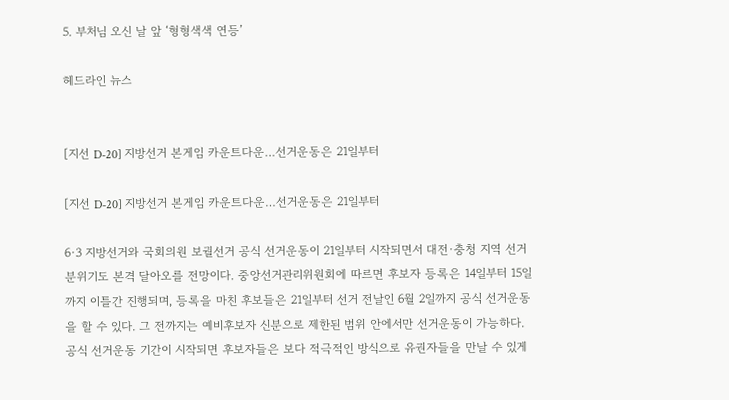5. 부처님 오신 날 앞 ‘형형색색 연등’

헤드라인 뉴스


[지선 D-20] 지방선거 본게임 카운트다운…선거운동은 21일부터

[지선 D-20] 지방선거 본게임 카운트다운…선거운동은 21일부터

6·3 지방선거와 국회의원 보궐선거 공식 선거운동이 21일부터 시작되면서 대전·충청 지역 선거 분위기도 본격 달아오를 전망이다. 중앙선거관리위원회에 따르면 후보자 등록은 14일부터 15일까지 이틀간 진행되며, 등록을 마친 후보들은 21일부터 선거 전날인 6월 2일까지 공식 선거운동을 할 수 있다. 그 전까지는 예비후보자 신분으로 제한된 범위 안에서만 선거운동이 가능하다. 공식 선거운동 기간이 시작되면 후보자들은 보다 적극적인 방식으로 유권자들을 만날 수 있게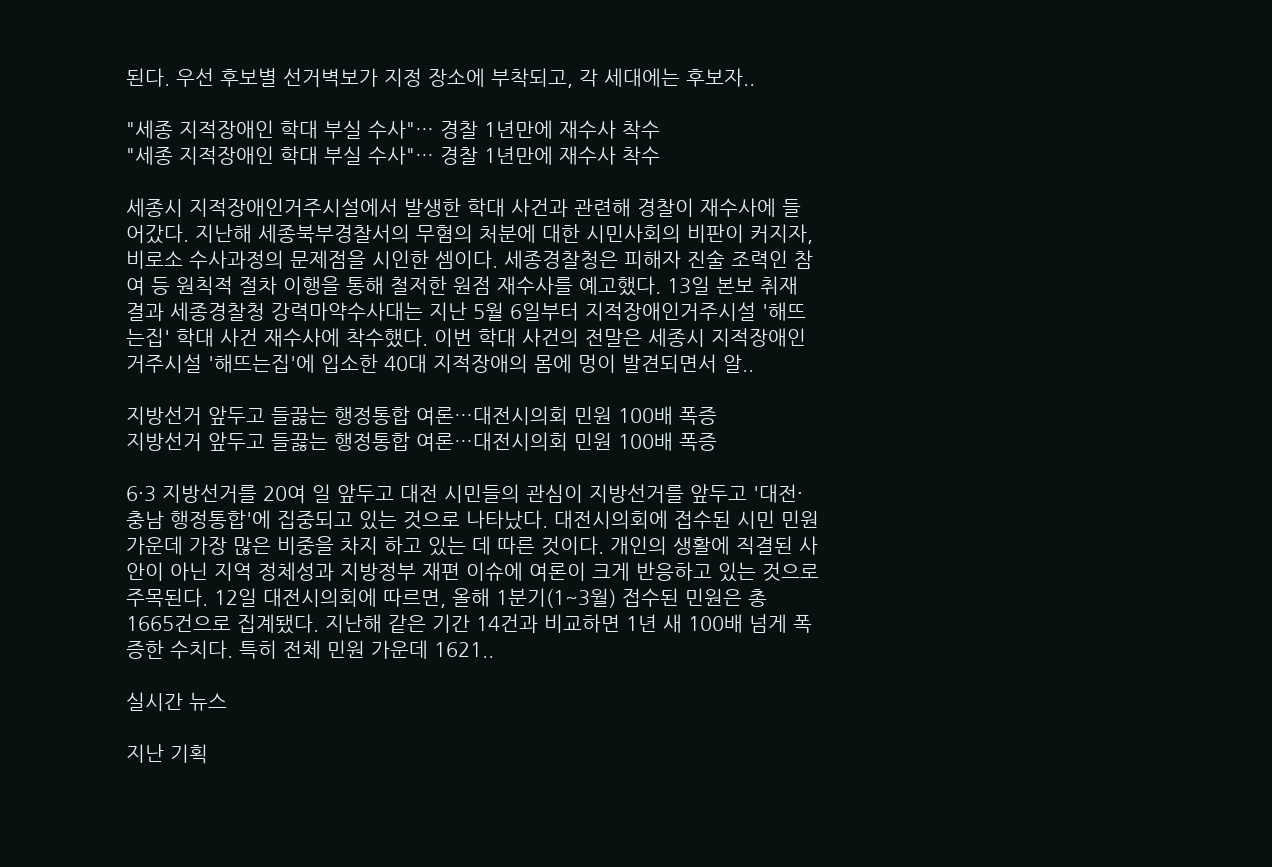된다. 우선 후보별 선거벽보가 지정 장소에 부착되고, 각 세대에는 후보자..

"세종 지적장애인 학대 부실 수사"… 경찰 1년만에 재수사 착수
"세종 지적장애인 학대 부실 수사"… 경찰 1년만에 재수사 착수

세종시 지적장애인거주시설에서 발생한 학대 사건과 관련해 경찰이 재수사에 들어갔다. 지난해 세종북부경찰서의 무혐의 처분에 대한 시민사회의 비판이 커지자, 비로소 수사과정의 문제점을 시인한 셈이다. 세종경찰청은 피해자 진술 조력인 참여 등 원칙적 절차 이행을 통해 철저한 원점 재수사를 예고했다. 13일 본보 취재 결과 세종경찰청 강력마약수사대는 지난 5월 6일부터 지적장애인거주시설 '해뜨는집' 학대 사건 재수사에 착수했다. 이번 학대 사건의 전말은 세종시 지적장애인거주시설 '해뜨는집'에 입소한 40대 지적장애의 몸에 멍이 발견되면서 알..

지방선거 앞두고 들끓는 행정통합 여론…대전시의회 민원 100배 폭증
지방선거 앞두고 들끓는 행정통합 여론…대전시의회 민원 100배 폭증

6·3 지방선거를 20여 일 앞두고 대전 시민들의 관심이 지방선거를 앞두고 '대전·충남 행정통합'에 집중되고 있는 것으로 나타났다. 대전시의회에 접수된 시민 민원 가운데 가장 많은 비중을 차지 하고 있는 데 따른 것이다. 개인의 생활에 직결된 사안이 아닌 지역 정체성과 지방정부 재편 이슈에 여론이 크게 반응하고 있는 것으로 주목된다. 12일 대전시의회에 따르면, 올해 1분기(1~3월) 접수된 민원은 총 1665건으로 집계됐다. 지난해 같은 기간 14건과 비교하면 1년 새 100배 넘게 폭증한 수치다. 특히 전체 민원 가운데 1621..

실시간 뉴스

지난 기획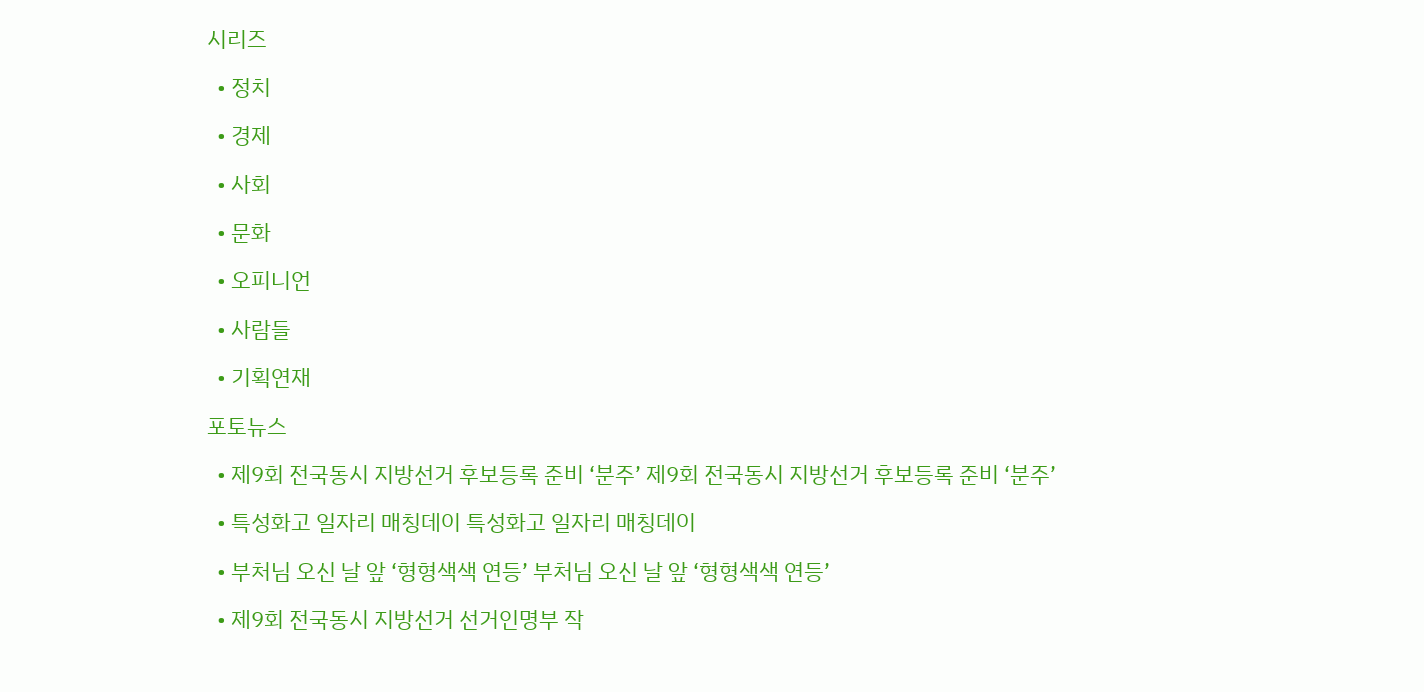시리즈

  • 정치

  • 경제

  • 사회

  • 문화

  • 오피니언

  • 사람들

  • 기획연재

포토뉴스

  • 제9회 전국동시 지방선거 후보등록 준비 ‘분주’ 제9회 전국동시 지방선거 후보등록 준비 ‘분주’

  • 특성화고 일자리 매칭데이 특성화고 일자리 매칭데이

  • 부처님 오신 날 앞 ‘형형색색 연등’ 부처님 오신 날 앞 ‘형형색색 연등’

  • 제9회 전국동시 지방선거 선거인명부 작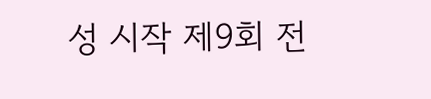성 시작 제9회 전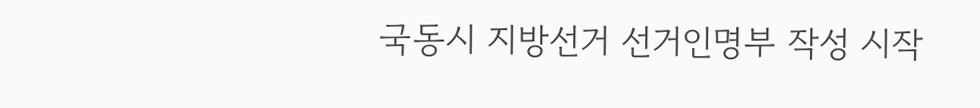국동시 지방선거 선거인명부 작성 시작